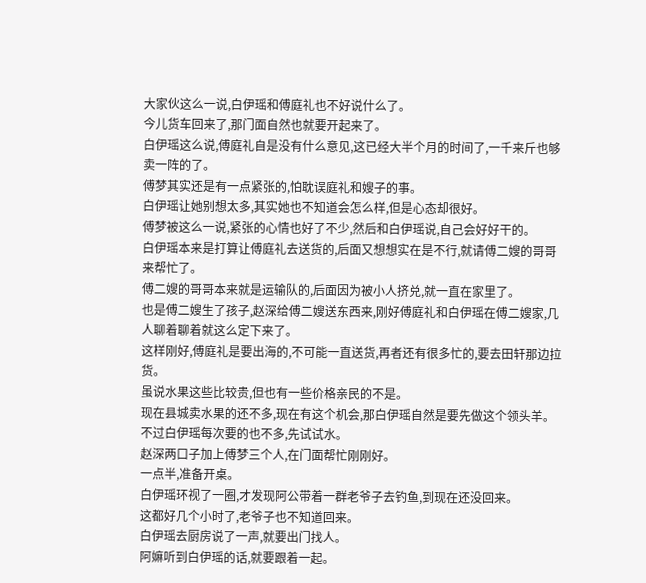大家伙这么一说,白伊瑶和傅庭礼也不好说什么了。
今儿货车回来了,那门面自然也就要开起来了。
白伊瑶这么说,傅庭礼自是没有什么意见,这已经大半个月的时间了,一千来斤也够卖一阵的了。
傅梦其实还是有一点紧张的,怕耽误庭礼和嫂子的事。
白伊瑶让她别想太多,其实她也不知道会怎么样,但是心态却很好。
傅梦被这么一说,紧张的心情也好了不少,然后和白伊瑶说,自己会好好干的。
白伊瑶本来是打算让傅庭礼去送货的,后面又想想实在是不行,就请傅二嫂的哥哥来帮忙了。
傅二嫂的哥哥本来就是运输队的,后面因为被小人挤兑,就一直在家里了。
也是傅二嫂生了孩子,赵深给傅二嫂送东西来,刚好傅庭礼和白伊瑶在傅二嫂家,几人聊着聊着就这么定下来了。
这样刚好,傅庭礼是要出海的,不可能一直送货,再者还有很多忙的,要去田轩那边拉货。
虽说水果这些比较贵,但也有一些价格亲民的不是。
现在县城卖水果的还不多,现在有这个机会,那白伊瑶自然是要先做这个领头羊。
不过白伊瑶每次要的也不多,先试试水。
赵深两口子加上傅梦三个人,在门面帮忙刚刚好。
一点半,准备开桌。
白伊瑶环视了一圈,才发现阿公带着一群老爷子去钓鱼,到现在还没回来。
这都好几个小时了,老爷子也不知道回来。
白伊瑶去厨房说了一声,就要出门找人。
阿嫲听到白伊瑶的话,就要跟着一起。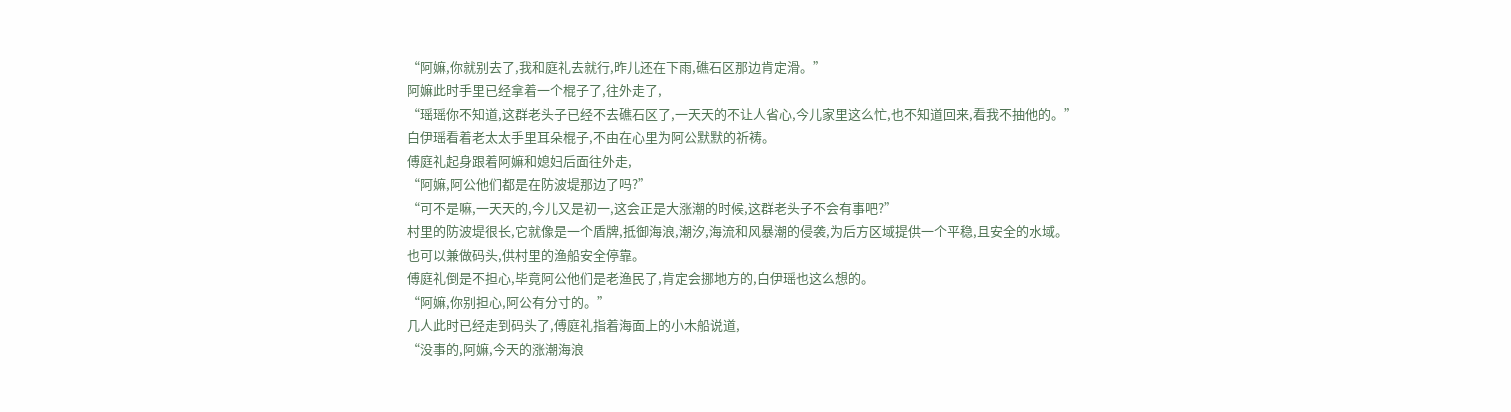“阿嫲,你就别去了,我和庭礼去就行,昨儿还在下雨,礁石区那边肯定滑。”
阿嫲此时手里已经拿着一个棍子了,往外走了,
“瑶瑶你不知道,这群老头子已经不去礁石区了,一天天的不让人省心,今儿家里这么忙,也不知道回来,看我不抽他的。”
白伊瑶看着老太太手里耳朵棍子,不由在心里为阿公默默的祈祷。
傅庭礼起身跟着阿嫲和媳妇后面往外走,
“阿嫲,阿公他们都是在防波堤那边了吗?”
“可不是嘛,一天天的,今儿又是初一,这会正是大涨潮的时候,这群老头子不会有事吧?”
村里的防波堤很长,它就像是一个盾牌,抵御海浪,潮汐,海流和风暴潮的侵袭,为后方区域提供一个平稳,且安全的水域。
也可以兼做码头,供村里的渔船安全停靠。
傅庭礼倒是不担心,毕竟阿公他们是老渔民了,肯定会挪地方的,白伊瑶也这么想的。
“阿嫲,你别担心,阿公有分寸的。”
几人此时已经走到码头了,傅庭礼指着海面上的小木船说道,
“没事的,阿嫲,今天的涨潮海浪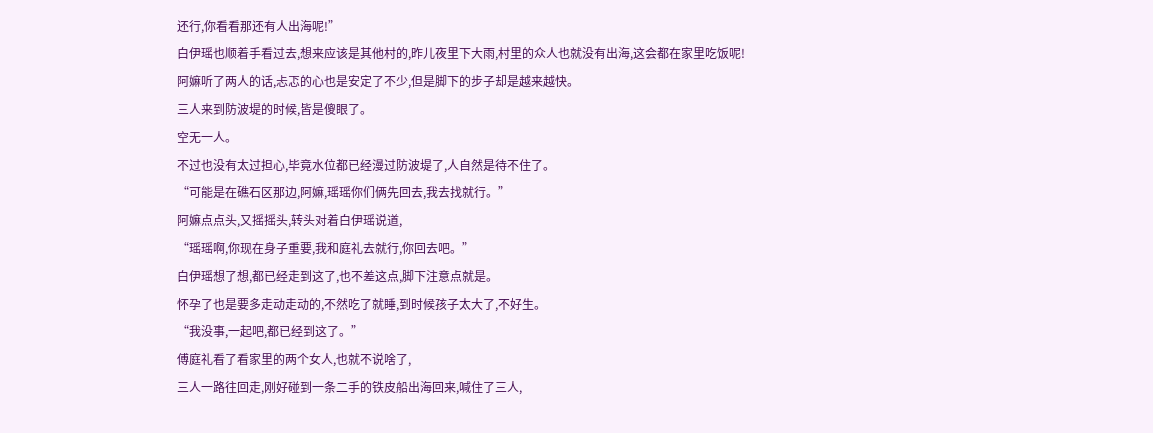还行,你看看那还有人出海呢!”
白伊瑶也顺着手看过去,想来应该是其他村的,昨儿夜里下大雨,村里的众人也就没有出海,这会都在家里吃饭呢!
阿嫲听了两人的话,忐忑的心也是安定了不少,但是脚下的步子却是越来越快。
三人来到防波堤的时候,皆是傻眼了。
空无一人。
不过也没有太过担心,毕竟水位都已经漫过防波堤了,人自然是待不住了。
“可能是在礁石区那边,阿嫲,瑶瑶你们俩先回去,我去找就行。”
阿嫲点点头,又摇摇头,转头对着白伊瑶说道,
“瑶瑶啊,你现在身子重要,我和庭礼去就行,你回去吧。”
白伊瑶想了想,都已经走到这了,也不差这点,脚下注意点就是。
怀孕了也是要多走动走动的,不然吃了就睡,到时候孩子太大了,不好生。
“我没事,一起吧,都已经到这了。”
傅庭礼看了看家里的两个女人,也就不说啥了,
三人一路往回走,刚好碰到一条二手的铁皮船出海回来,喊住了三人,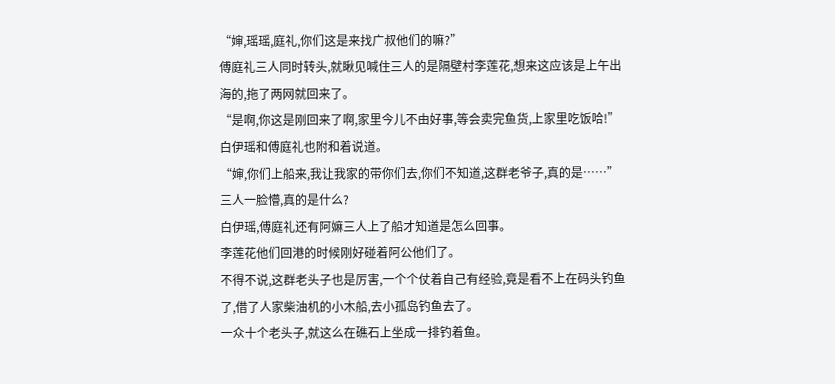“婶,瑶瑶,庭礼,你们这是来找广叔他们的嘛?”
傅庭礼三人同时转头,就瞅见喊住三人的是隔壁村李莲花,想来这应该是上午出海的,拖了两网就回来了。
“是啊,你这是刚回来了啊,家里今儿不由好事,等会卖完鱼货,上家里吃饭哈!”
白伊瑶和傅庭礼也附和着说道。
“婶,你们上船来,我让我家的带你们去,你们不知道,这群老爷子,真的是……”
三人一脸懵,真的是什么?
白伊瑶,傅庭礼还有阿嫲三人上了船才知道是怎么回事。
李莲花他们回港的时候刚好碰着阿公他们了。
不得不说,这群老头子也是厉害,一个个仗着自己有经验,竟是看不上在码头钓鱼了,借了人家柴油机的小木船,去小孤岛钓鱼去了。
一众十个老头子,就这么在礁石上坐成一排钓着鱼。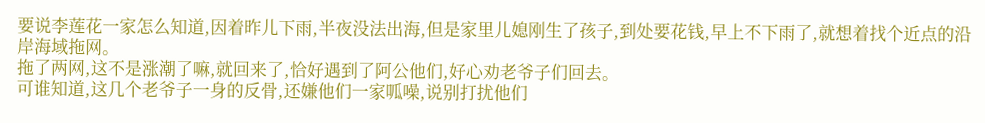要说李莲花一家怎么知道,因着昨儿下雨,半夜没法出海,但是家里儿媳刚生了孩子,到处要花钱,早上不下雨了,就想着找个近点的沿岸海域拖网。
拖了两网,这不是涨潮了嘛,就回来了,恰好遇到了阿公他们,好心劝老爷子们回去。
可谁知道,这几个老爷子一身的反骨,还嫌他们一家呱噪,说别打扰他们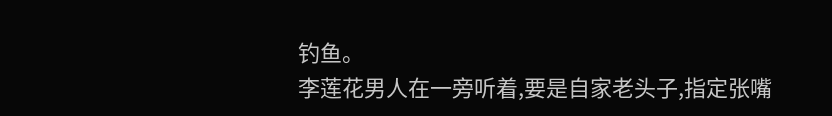钓鱼。
李莲花男人在一旁听着,要是自家老头子,指定张嘴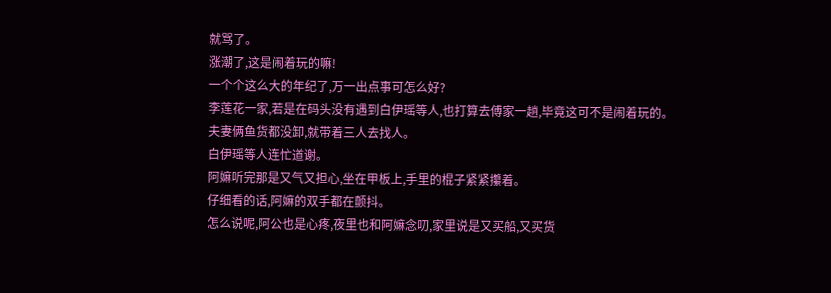就骂了。
涨潮了,这是闹着玩的嘛!
一个个这么大的年纪了,万一出点事可怎么好?
李莲花一家,若是在码头没有遇到白伊瑶等人,也打算去傅家一趟,毕竟这可不是闹着玩的。
夫妻俩鱼货都没卸,就带着三人去找人。
白伊瑶等人连忙道谢。
阿嫲听完那是又气又担心,坐在甲板上,手里的棍子紧紧攥着。
仔细看的话,阿嫲的双手都在颤抖。
怎么说呢,阿公也是心疼,夜里也和阿嫲念叨,家里说是又买船,又买货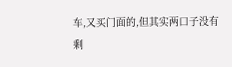车,又买门面的,但其实两口子没有剩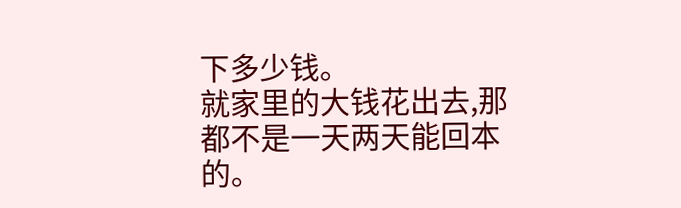下多少钱。
就家里的大钱花出去,那都不是一天两天能回本的。